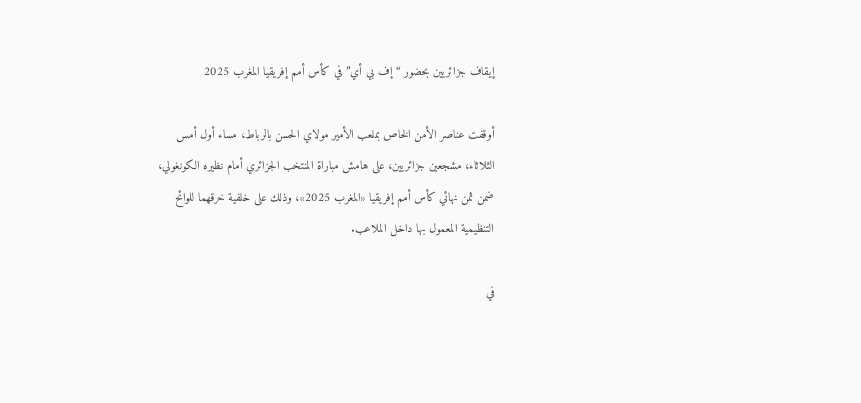إيقاف جزائريين بحضور “إف بي أي” في كأس أمم إفريقيا المغرب 2025

أوقفت عناصر الأمن الخاص بملعب الأمير مولاي الحسن بالرباط، مساء أول أمس الثلاثاء، مشجعين جزائريين، على هامش مباراة المنتخب الجزائري أمام نظيره الكونغولي، ضمن ثمن نهائي كأس أمم إفريقيا «المغرب 2025»، وذلك على خلفية خرقهما للوائح التنظيمية المعمول بها داخل الملاعب.

في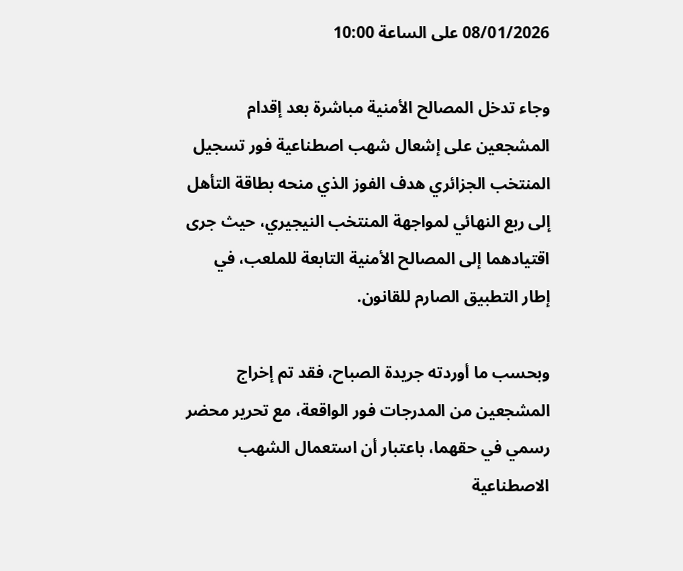08/01/2026 على الساعة 10:00

وجاء تدخل المصالح الأمنية مباشرة بعد إقدام المشجعين على إشعال شهب اصطناعية فور تسجيل المنتخب الجزائري هدف الفوز الذي منحه بطاقة التأهل إلى ربع النهائي لمواجهة المنتخب النيجيري، حيث جرى اقتيادهما إلى المصالح الأمنية التابعة للملعب، في إطار التطبيق الصارم للقانون.

وبحسب ما أوردته جريدة الصباح، فقد تم إخراج المشجعين من المدرجات فور الواقعة، مع تحرير محضر رسمي في حقهما، باعتبار أن استعمال الشهب الاصطناعية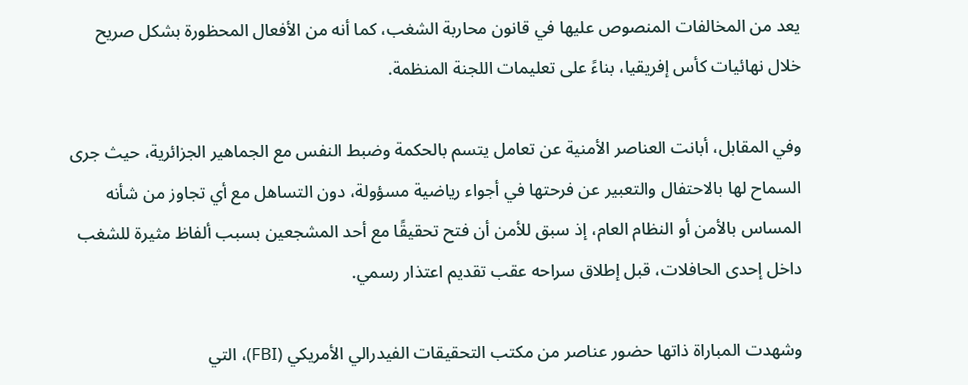يعد من المخالفات المنصوص عليها في قانون محاربة الشغب، كما أنه من الأفعال المحظورة بشكل صريح خلال نهائيات كأس إفريقيا، بناءً على تعليمات اللجنة المنظمة.

وفي المقابل، أبانت العناصر الأمنية عن تعامل يتسم بالحكمة وضبط النفس مع الجماهير الجزائرية، حيث جرى السماح لها بالاحتفال والتعبير عن فرحتها في أجواء رياضية مسؤولة، دون التساهل مع أي تجاوز من شأنه المساس بالأمن أو النظام العام، إذ سبق للأمن أن فتح تحقيقًا مع أحد المشجعين بسبب ألفاظ مثيرة للشغب داخل إحدى الحافلات، قبل إطلاق سراحه عقب تقديم اعتذار رسمي.

وشهدت المباراة ذاتها حضور عناصر من مكتب التحقيقات الفيدرالي الأمريكي (FBI)، التي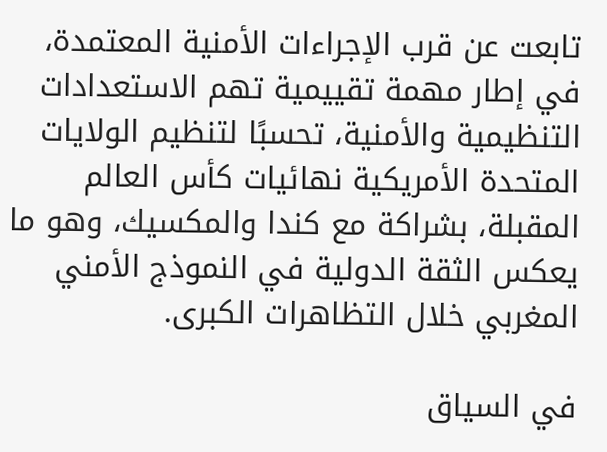تابعت عن قرب الإجراءات الأمنية المعتمدة، في إطار مهمة تقييمية تهم الاستعدادات التنظيمية والأمنية، تحسبًا لتنظيم الولايات المتحدة الأمريكية نهائيات كأس العالم المقبلة، بشراكة مع كندا والمكسيك، وهو ما يعكس الثقة الدولية في النموذج الأمني المغربي خلال التظاهرات الكبرى.

في السياق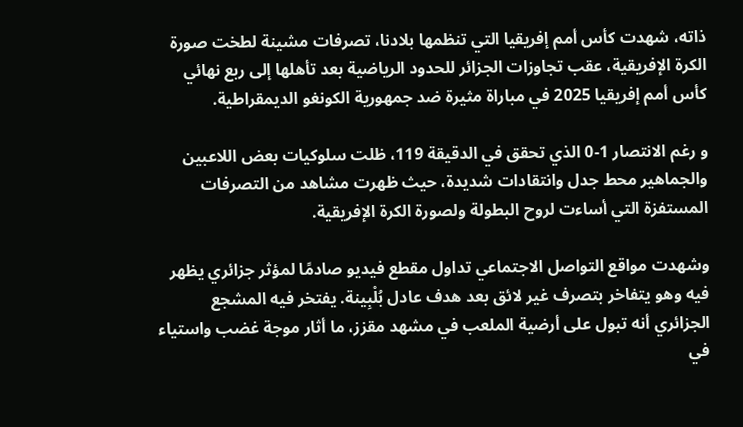ذاته، شهدت كأس أمم إفريقيا التي تنظمها بلادنا، تصرفات مشينة لطخت صورة الكرة الإفريقية، عقب تجاوزات الجزائر للحدود الرياضية بعد تأهلها إلى ربع نهائي كأس أمم إفريقيا 2025 في مباراة مثيرة ضد جمهورية الكونغو الديمقراطية.

و رغم الانتصار 1-0 الذي تحقق في الدقيقة 119، ظلت سلوكيات بعض اللاعبين والجماهير محط جدل وانتقادات شديدة، حيث ظهرت مشاهد من التصرفات المستفزة التي أساءت لروح البطولة ولصورة الكرة الإفريقية.

وشهدت مواقع التواصل الاجتماعي تداول مقطع فيديو صادمًا لمؤثر جزائري يظهر فيه وهو يتفاخر بتصرف غير لائق بعد هدف عادل بُلْبِينة. يفتخر فيه المشجع الجزائري أنه تبول على أرضية الملعب في مشهد مقزز، ما أثار موجة غضب واستياء في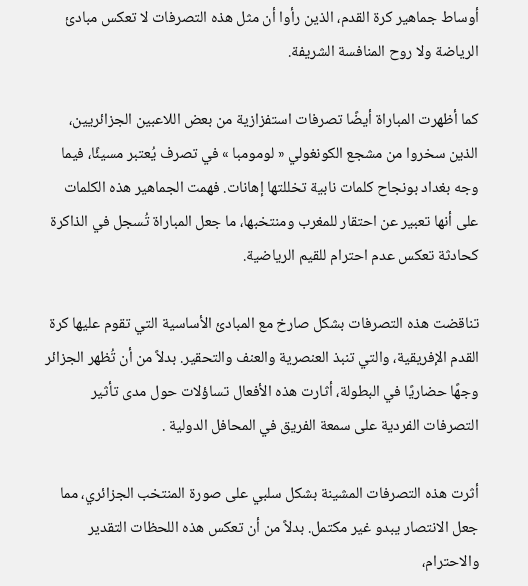أوساط جماهير كرة القدم، الذين رأوا أن مثل هذه التصرفات لا تعكس مبادئ الرياضة ولا روح المنافسة الشريفة.

كما أظهرت المباراة أيضًا تصرفات استفزازية من بعض اللاعبين الجزائريين، الذين سخروا من مشجع الكونغولي « لومومبا » في تصرف يُعتبر مسيئًا، فيما وجه بغداد بونجاح كلمات نابية تخللتها إهانات. فهمت الجماهير هذه الكلمات على أنها تعبير عن احتقار للمغرب ومنتخبها، ما جعل المباراة تُسجل في الذاكرة كحادثة تعكس عدم احترام للقيم الرياضية.

تناقضت هذه التصرفات بشكل صارخ مع المبادئ الأساسية التي تقوم عليها كرة القدم الإفريقية، والتي تنبذ العنصرية والعنف والتحقير. بدلاً من أن تُظهر الجزائر وجهًا حضاريًا في البطولة، أثارت هذه الأفعال تساؤلات حول مدى تأثير التصرفات الفردية على سمعة الفريق في المحافل الدولية .

أثرت هذه التصرفات المشينة بشكل سلبي على صورة المنتخب الجزائري، مما جعل الانتصار يبدو غير مكتمل. بدلاً من أن تعكس هذه اللحظات التقدير والاحترام،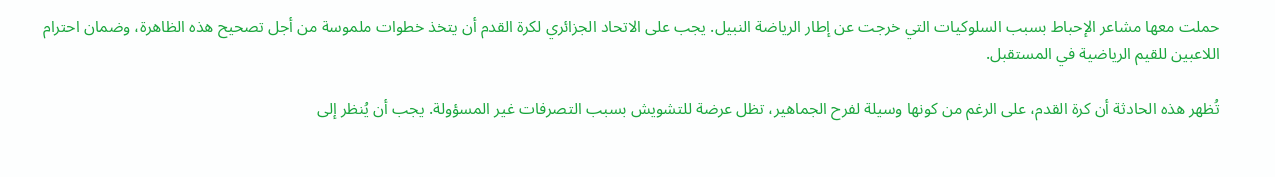حملت معها مشاعر الإحباط بسبب السلوكيات التي خرجت عن إطار الرياضة النبيل. يجب على الاتحاد الجزائري لكرة القدم أن يتخذ خطوات ملموسة من أجل تصحيح هذه الظاهرة، وضمان احترام اللاعبين للقيم الرياضية في المستقبل.

تُظهر هذه الحادثة أن كرة القدم، على الرغم من كونها وسيلة لفرح الجماهير، تظل عرضة للتشويش بسبب التصرفات غير المسؤولة. يجب أن يُنظر إلى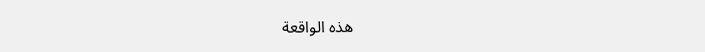هذه الواقعة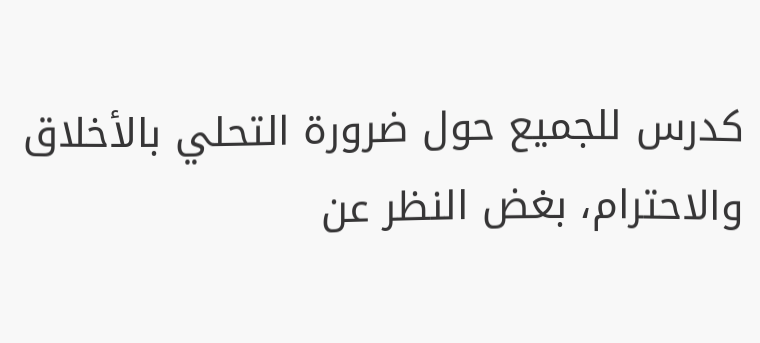كدرس للجميع حول ضرورة التحلي بالأخلاق والاحترام، بغض النظر عن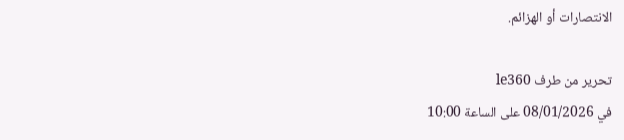الانتصارات أو الهزائم.

تحرير من طرف le360
في 08/01/2026 على الساعة 10:00